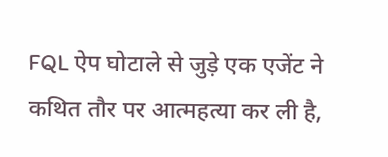FQL ऐप घोटाले से जुड़े एक एजेंट ने कथित तौर पर आत्महत्या कर ली है,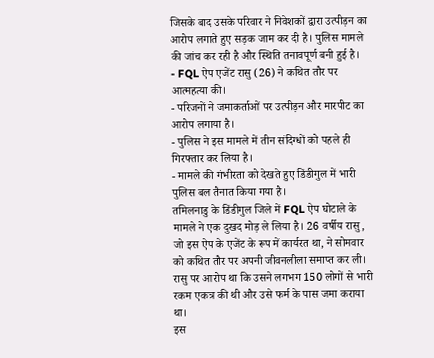जिसके बाद उसके परिवार ने निवेशकों द्वारा उत्पीड़न का आरोप लगाते हुए सड़क जाम कर दी है। पुलिस मामले की जांच कर रही है और स्थिति तनावपूर्ण बनी हुई है।
- FQL ऐप एजेंट रासु (26) ने कथित तौर पर आत्महत्या की।
- परिजनों ने जमाकर्ताओं पर उत्पीड़न और मारपीट का आरोप लगाया है।
- पुलिस ने इस मामले में तीन संदिग्धों को पहले ही गिरफ्तार कर लिया है।
- मामले की गंभीरता को देखते हुए डिंडीगुल में भारी पुलिस बल तैनात किया गया है।
तमिलनाडु के डिंडीगुल जिले में FQL ऐप घोटाले के मामले ने एक दुखद मोड़ ले लिया है। 26 वर्षीय रासु, जो इस ऐप के एजेंट के रूप में कार्यरत था, ने सोमवार को कथित तौर पर अपनी जीवनलीला समाप्त कर ली। रासु पर आरोप था कि उसने लगभग 150 लोगों से भारी रकम एकत्र की थी और उसे फर्म के पास जमा कराया था।
इस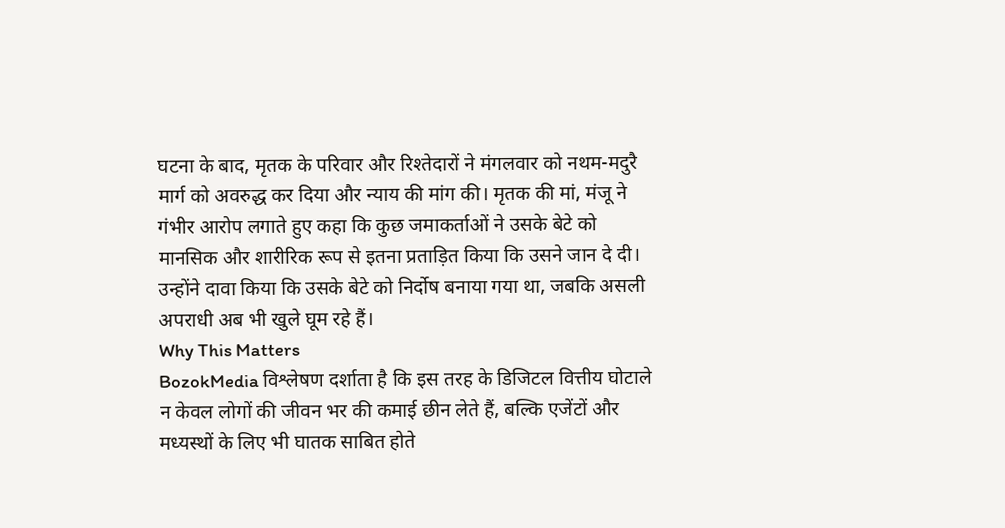घटना के बाद, मृतक के परिवार और रिश्तेदारों ने मंगलवार को नथम-मदुरै मार्ग को अवरुद्ध कर दिया और न्याय की मांग की। मृतक की मां, मंजू ने गंभीर आरोप लगाते हुए कहा कि कुछ जमाकर्ताओं ने उसके बेटे को मानसिक और शारीरिक रूप से इतना प्रताड़ित किया कि उसने जान दे दी। उन्होंने दावा किया कि उसके बेटे को निर्दोष बनाया गया था, जबकि असली अपराधी अब भी खुले घूम रहे हैं।
Why This Matters
BozokMedia विश्लेषण दर्शाता है कि इस तरह के डिजिटल वित्तीय घोटाले न केवल लोगों की जीवन भर की कमाई छीन लेते हैं, बल्कि एजेंटों और मध्यस्थों के लिए भी घातक साबित होते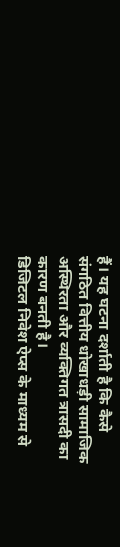हैं। यह घटना दर्शाती है कि कैसे संगठित वित्तीय धोखाधड़ी सामाजिक अस्थिरता और व्यक्तिगत त्रासदी का कारण बनती है।
डिजिटल निवेश ऐप्स के माध्यम से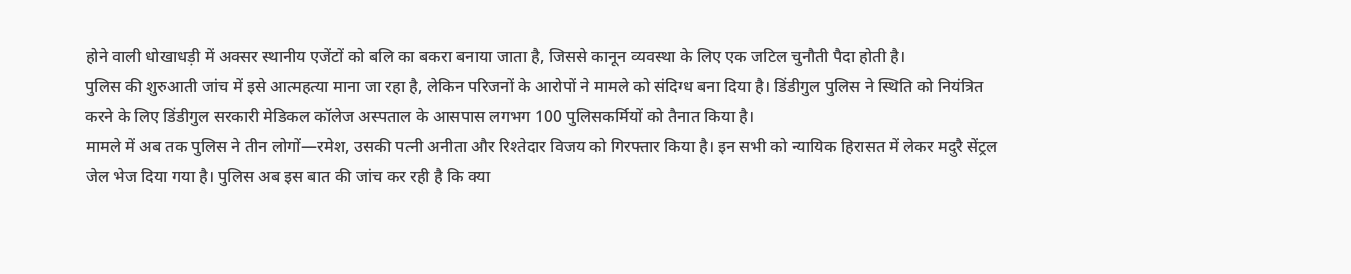होने वाली धोखाधड़ी में अक्सर स्थानीय एजेंटों को बलि का बकरा बनाया जाता है, जिससे कानून व्यवस्था के लिए एक जटिल चुनौती पैदा होती है।
पुलिस की शुरुआती जांच में इसे आत्महत्या माना जा रहा है, लेकिन परिजनों के आरोपों ने मामले को संदिग्ध बना दिया है। डिंडीगुल पुलिस ने स्थिति को नियंत्रित करने के लिए डिंडीगुल सरकारी मेडिकल कॉलेज अस्पताल के आसपास लगभग 100 पुलिसकर्मियों को तैनात किया है।
मामले में अब तक पुलिस ने तीन लोगों—रमेश, उसकी पत्नी अनीता और रिश्तेदार विजय को गिरफ्तार किया है। इन सभी को न्यायिक हिरासत में लेकर मदुरै सेंट्रल जेल भेज दिया गया है। पुलिस अब इस बात की जांच कर रही है कि क्या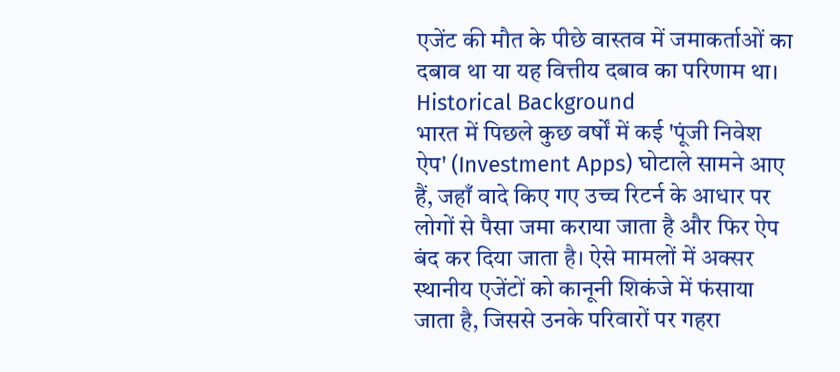एजेंट की मौत के पीछे वास्तव में जमाकर्ताओं का दबाव था या यह वित्तीय दबाव का परिणाम था।
Historical Background
भारत में पिछले कुछ वर्षों में कई 'पूंजी निवेश ऐप' (Investment Apps) घोटाले सामने आए हैं, जहाँ वादे किए गए उच्च रिटर्न के आधार पर लोगों से पैसा जमा कराया जाता है और फिर ऐप बंद कर दिया जाता है। ऐसे मामलों में अक्सर स्थानीय एजेंटों को कानूनी शिकंजे में फंसाया जाता है, जिससे उनके परिवारों पर गहरा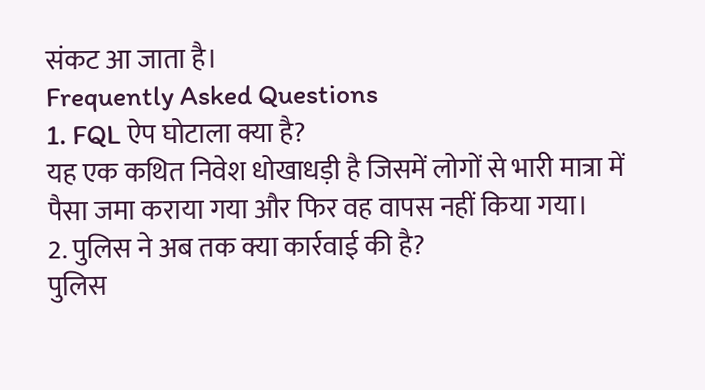संकट आ जाता है।
Frequently Asked Questions
1. FQL ऐप घोटाला क्या है?
यह एक कथित निवेश धोखाधड़ी है जिसमें लोगों से भारी मात्रा में पैसा जमा कराया गया और फिर वह वापस नहीं किया गया।
2. पुलिस ने अब तक क्या कार्रवाई की है?
पुलिस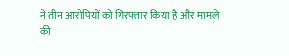ने तीन आरोपियों को गिरफ्तार किया है और मामले की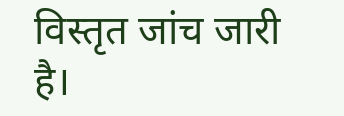विस्तृत जांच जारी है।